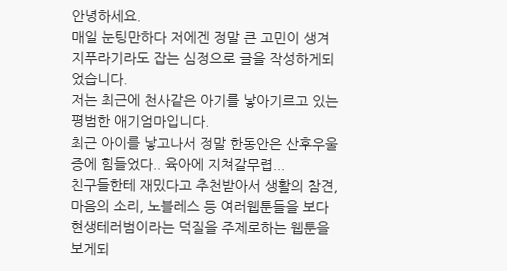안녕하세요.
매일 눈팅만하다 저에겐 정말 큰 고민이 생겨 지푸라기라도 잡는 심정으로 글을 작성하게되었습니다.
저는 최근에 천사같은 아기를 낳아기르고 있는 평범한 애기엄마입니다.
최근 아이를 낳고나서 정말 한동안은 산후우울증에 힘들었다.. 육아에 지쳐갈무렵...
친구들한테 재밌다고 추천받아서 생활의 참견, 마음의 소리, 노블레스 등 여러웹툰들을 보다 현생테러범이라는 덕질을 주제로하는 웹툰을 보게되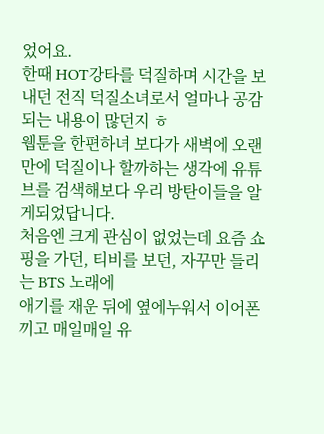었어요.
한때 HOT강타를 덕질하며 시간을 보내던 전직 덕질소녀로서 얼마나 공감되는 내용이 많던지 ㅎ
웹툰을 한편하녀 보다가 새벽에 오랜만에 덕질이나 할까하는 생각에 유튜브를 검색해보다 우리 방탄이들을 알게되었답니다.
처음엔 크게 관심이 없었는데 요즘 쇼핑을 가던, 티비를 보던, 자꾸만 들리는 BTS 노래에
애기를 재운 뒤에 옆에누워서 이어폰끼고 매일매일 유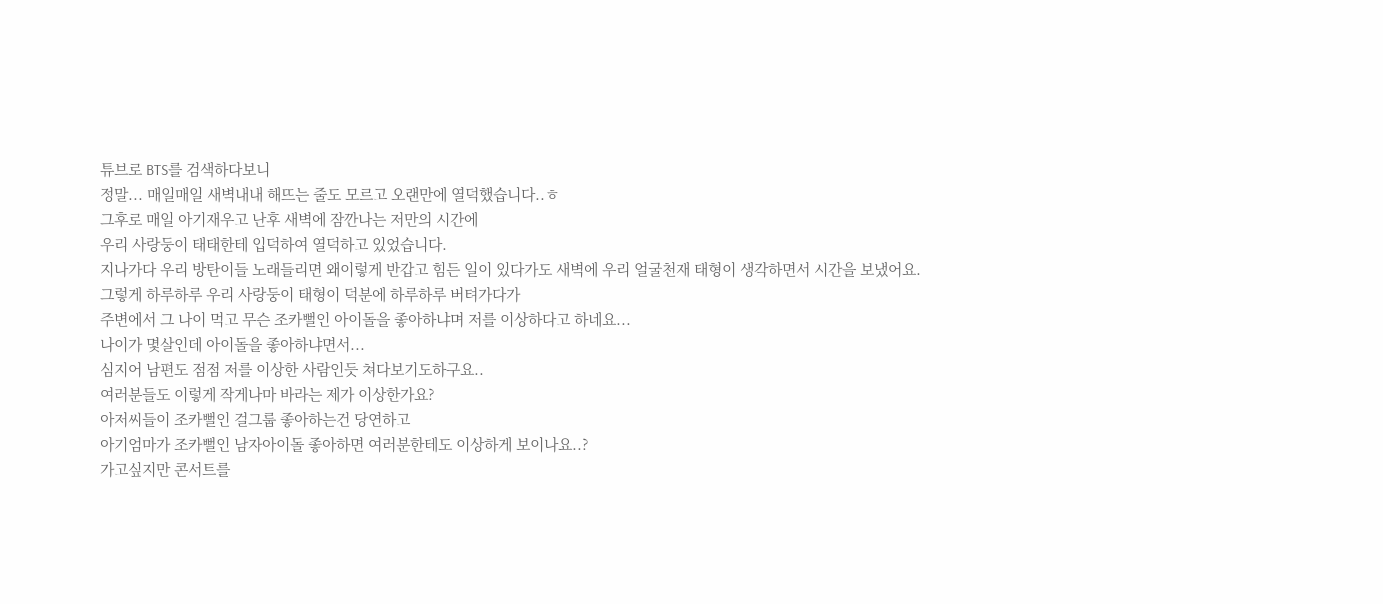튜브로 BTS를 검색하다보니
정말... 매일매일 새벽내내 해뜨는 줄도 모르고 오랜만에 열덕했습니다..ㅎ
그후로 매일 아기재우고 난후 새벽에 잠깐나는 저만의 시간에
우리 사랑둥이 태태한테 입덕하여 열덕하고 있었습니다.
지나가다 우리 방탄이들 노래들리면 왜이렇게 반갑고 힘든 일이 있다가도 새벽에 우리 얼굴천재 태형이 생각하면서 시간을 보냈어요.
그렇게 하루하루 우리 사랑둥이 태형이 덕분에 하루하루 버텨가다가
주변에서 그 나이 먹고 무슨 조카뻘인 아이돌을 좋아하냐며 저를 이상하다고 하네요...
나이가 몇살인데 아이돌을 좋아하냐면서...
심지어 남편도 점점 저를 이상한 사람인듯 쳐다보기도하구요..
여러분들도 이렇게 작게나마 바라는 제가 이상한가요?
아저씨들이 조카뻘인 걸그룹 좋아하는건 당연하고
아기엄마가 조카뻘인 남자아이돌 좋아하면 여러분한테도 이상하게 보이나요..?
가고싶지만 콘서트를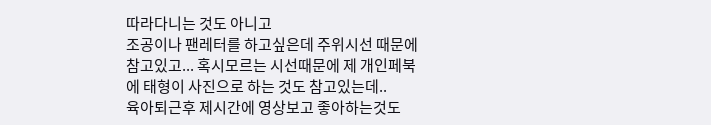따라다니는 것도 아니고
조공이나 팬레터를 하고싶은데 주위시선 때문에 참고있고... 혹시모르는 시선때문에 제 개인페북에 태형이 사진으로 하는 것도 참고있는데..
육아퇴근후 제시간에 영상보고 좋아하는것도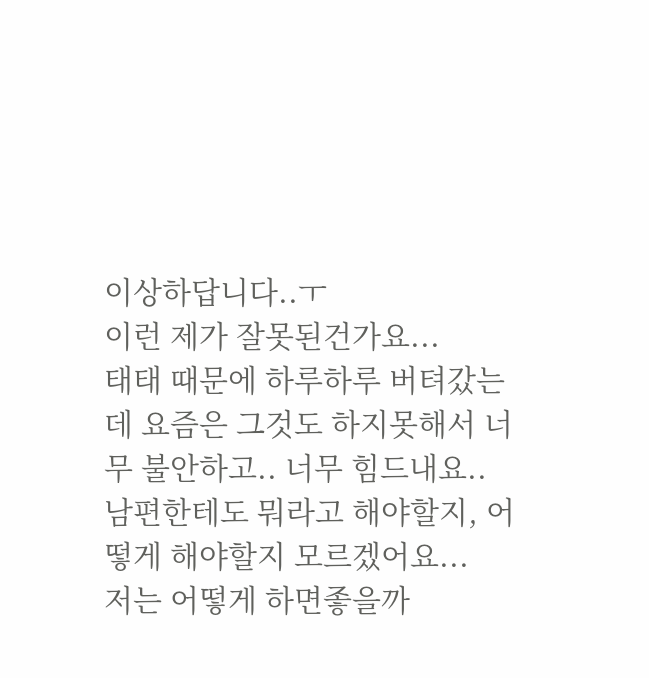이상하답니다..ㅜ
이런 제가 잘못된건가요...
태태 때문에 하루하루 버텨갔는데 요즘은 그것도 하지못해서 너무 불안하고.. 너무 힘드내요..
남편한테도 뭐라고 해야할지, 어떻게 해야할지 모르겠어요...
저는 어떻게 하면좋을까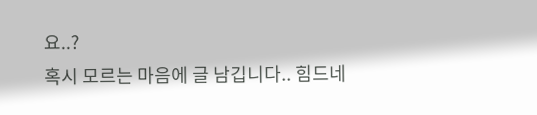요..?
혹시 모르는 마음에 글 남깁니다.. 힘드네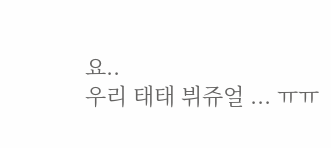요..
우리 태태 뷔쥬얼 ... ㅠㅠ